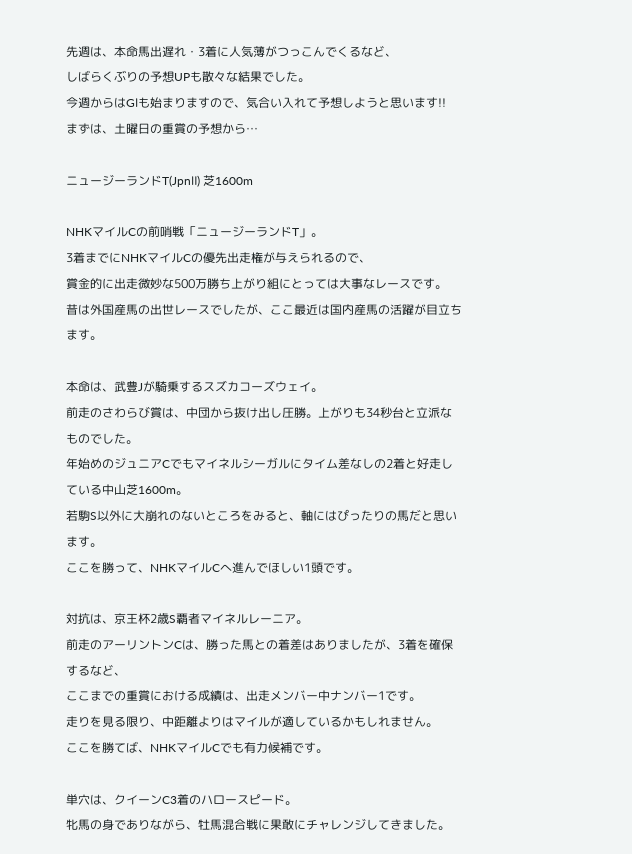先週は、本命馬出遅れ・3着に人気薄がつっこんでくるなど、
しばらくぶりの予想UPも散々な結果でした。
今週からはGⅠも始まりますので、気合い入れて予想しようと思います!!
まずは、土曜日の重賞の予想から…

ニュージーランドT(JpnⅡ) 芝1600m

NHKマイルCの前哨戦「ニュージーランドT」。
3着までにNHKマイルCの優先出走権が与えられるので、
賞金的に出走微妙な500万勝ち上がり組にとっては大事なレースです。
昔は外国産馬の出世レースでしたが、ここ最近は国内産馬の活躍が目立ちます。

本命は、武豊Jが騎乗するスズカコーズウェイ。
前走のさわらび賞は、中団から抜け出し圧勝。上がりも34秒台と立派なものでした。
年始めのジュニアCでもマイネルシーガルにタイム差なしの2着と好走している中山芝1600m。
若駒S以外に大崩れのないところをみると、軸にはぴったりの馬だと思います。
ここを勝って、NHKマイルCへ進んでほしい1頭です。

対抗は、京王杯2歳S覇者マイネルレーニア。
前走のアーリントンCは、勝った馬との着差はありましたが、3着を確保するなど、
ここまでの重賞における成績は、出走メンバー中ナンバー1です。
走りを見る限り、中距離よりはマイルが適しているかもしれません。
ここを勝てば、NHKマイルCでも有力候補です。

単穴は、クイーンC3着のハロースピード。
牝馬の身でありながら、牡馬混合戦に果敢にチャレンジしてきました。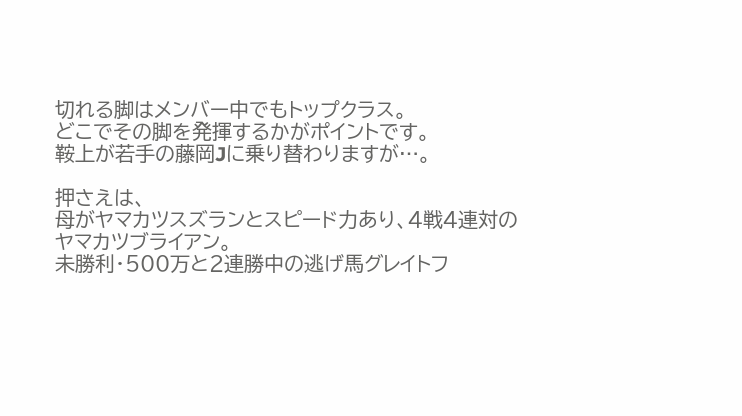切れる脚はメンバー中でもトップクラス。
どこでその脚を発揮するかがポイントです。
鞍上が若手の藤岡Jに乗り替わりますが…。

押さえは、
母がヤマカツスズランとスピード力あり、4戦4連対のヤマカツブライアン。
未勝利・500万と2連勝中の逃げ馬グレイトフ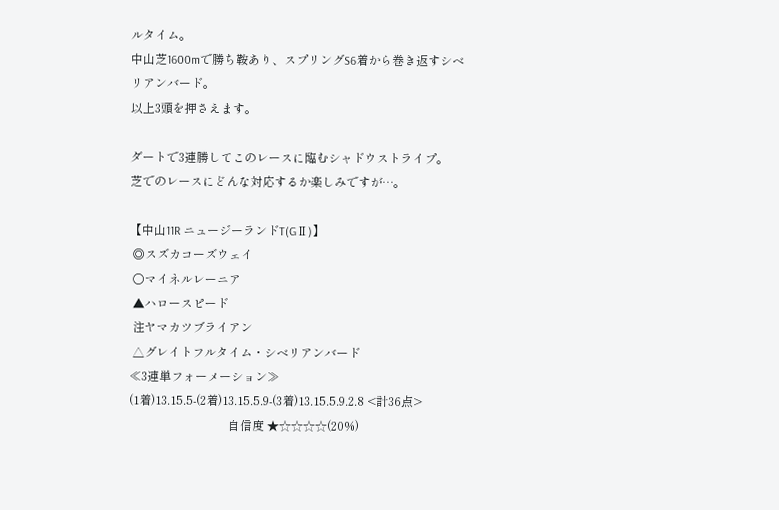ルタイム。
中山芝1600mで勝ち鞍あり、スプリングS6着から巻き返すシベリアンバード。
以上3頭を押さえます。

ダートで3連勝してこのレースに臨むシャドウストライプ。
芝でのレースにどんな対応するか楽しみですが…。

【中山11R ニュージーランドT(GⅡ)】
 ◎スズカコーズウェイ
 ○マイネルレーニア
 ▲ハロースピード
 注ヤマカツブライアン
 △グレイトフルタイム・シベリアンバード
≪3連単フォーメーション≫
(1着)13.15.5-(2着)13.15.5.9-(3着)13.15.5.9.2.8 <計36点>
                                 自信度 ★☆☆☆☆(20%)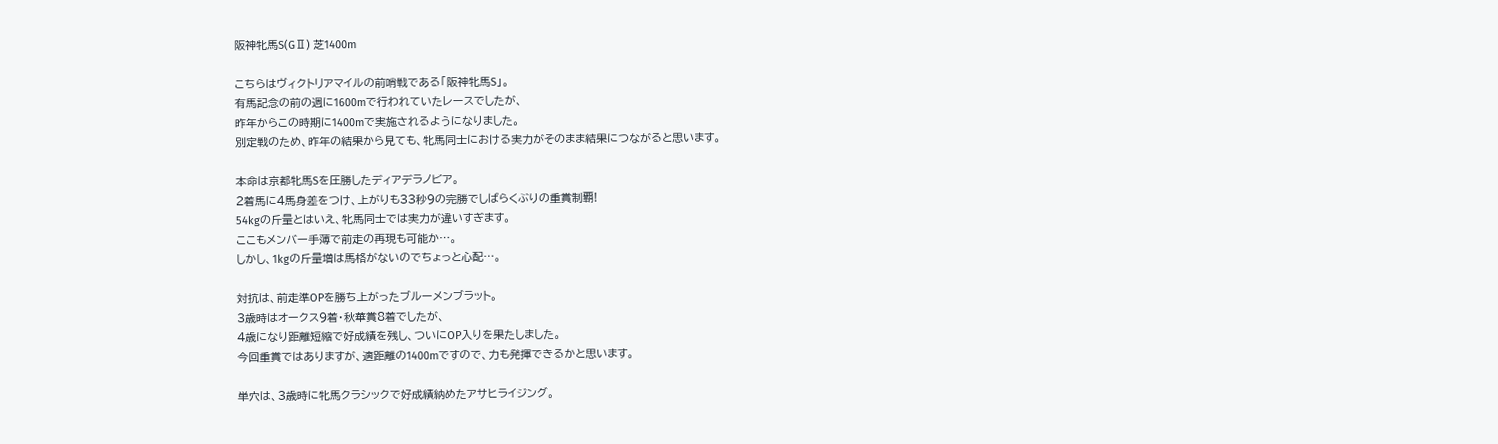阪神牝馬S(GⅡ) 芝1400m

こちらはヴィクトリアマイルの前哨戦である「阪神牝馬S」。
有馬記念の前の週に1600mで行われていたレースでしたが、
昨年からこの時期に1400mで実施されるようになりました。
別定戦のため、昨年の結果から見ても、牝馬同士における実力がそのまま結果につながると思います。

本命は京都牝馬Sを圧勝したディアデラノビア。
2着馬に4馬身差をつけ、上がりも33秒9の完勝でしばらくぶりの重賞制覇!
54kgの斤量とはいえ、牝馬同士では実力が違いすぎます。
ここもメンバー手薄で前走の再現も可能か…。
しかし、1kgの斤量増は馬格がないのでちょっと心配…。

対抗は、前走準OPを勝ち上がったブルーメンブラット。
3歳時はオークス9着・秋華賞8着でしたが、
4歳になり距離短縮で好成績を残し、ついにOP入りを果たしました。
今回重賞ではありますが、適距離の1400mですので、力も発揮できるかと思います。

単穴は、3歳時に牝馬クラシックで好成績納めたアサヒライジング。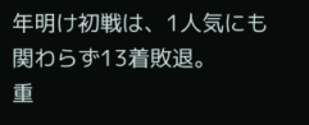年明け初戦は、1人気にも関わらず13着敗退。
重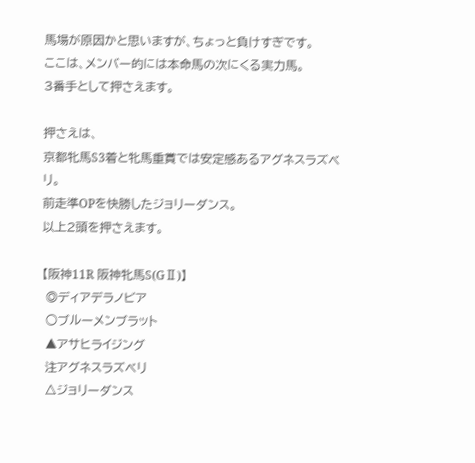馬場が原因かと思いますが、ちょっと負けすぎです。
ここは、メンバー的には本命馬の次にくる実力馬。
3番手として押さえます。

押さえは、
京都牝馬S3着と牝馬重賞では安定感あるアグネスラズベリ。
前走準OPを快勝したジョリーダンス。
以上2頭を押さえます。

【阪神11R 阪神牝馬S(GⅡ)】
 ◎ディアデラノビア
 ○ブルーメンブラット
 ▲アサヒライジング
 注アグネスラズベリ
 △ジョリーダンス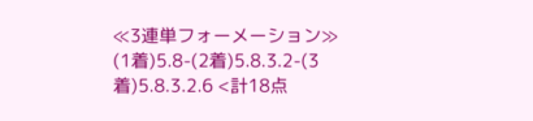≪3連単フォーメーション≫
(1着)5.8-(2着)5.8.3.2-(3着)5.8.3.2.6 <計18点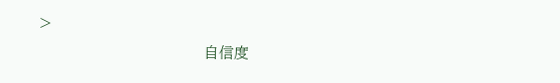>
                                 自信度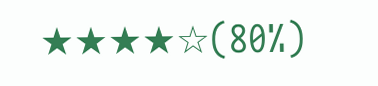★★★★☆(80%)